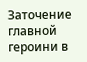Заточение главной героини в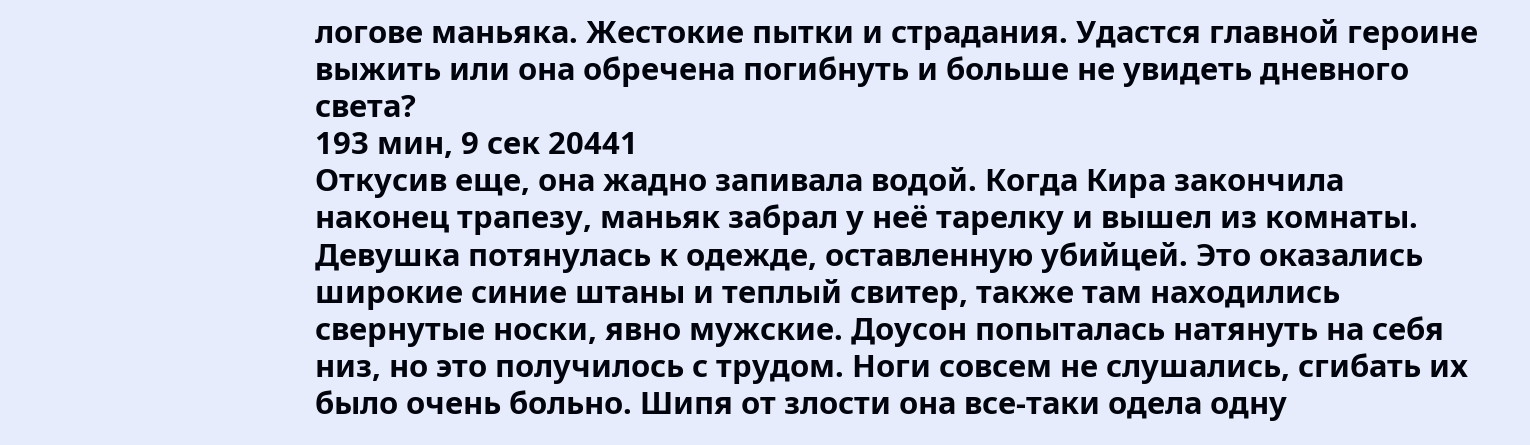логове маньяка. Жестокие пытки и страдания. Удастся главной героине выжить или она обречена погибнуть и больше не увидеть дневного света?
193 мин, 9 сек 20441
Откусив еще, она жадно запивала водой. Когда Кира закончила наконец трапезу, маньяк забрал у неё тарелку и вышел из комнаты.
Девушка потянулась к одежде, оставленную убийцей. Это оказались широкие синие штаны и теплый свитер, также там находились свернутые носки, явно мужские. Доусон попыталась натянуть на себя низ, но это получилось с трудом. Ноги совсем не слушались, сгибать их было очень больно. Шипя от злости она все-таки одела одну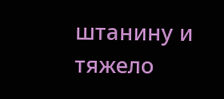штанину и тяжело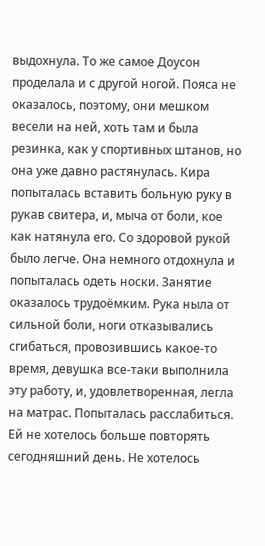выдохнула. То же самое Доусон проделала и с другой ногой. Пояса не оказалось, поэтому, они мешком весели на ней, хоть там и была резинка, как у спортивных штанов, но она уже давно растянулась. Кира попыталась вставить больную руку в рукав свитера, и, мыча от боли, кое как натянула его. Со здоровой рукой было легче. Она немного отдохнула и попыталась одеть носки. Занятие оказалось трудоёмким. Рука ныла от сильной боли, ноги отказывались сгибаться, провозившись какое-то время, девушка все-таки выполнила эту работу, и, удовлетворенная, легла на матрас. Попыталась расслабиться. Ей не хотелось больше повторять сегодняшний день. Не хотелось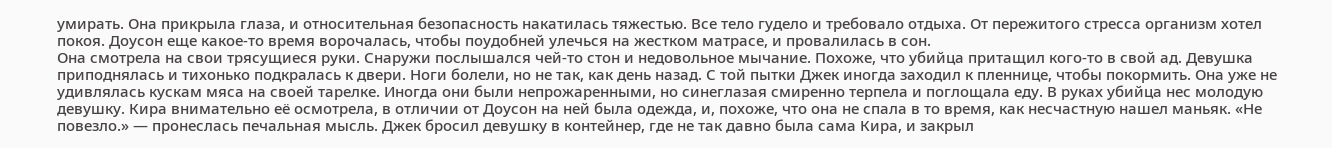умирать. Она прикрыла глаза, и относительная безопасность накатилась тяжестью. Все тело гудело и требовало отдыха. От пережитого стресса организм хотел покоя. Доусон еще какое-то время ворочалась, чтобы поудобней улечься на жестком матрасе, и провалилась в сон.
Она смотрела на свои трясущиеся руки. Снаружи послышался чей-то стон и недовольное мычание. Похоже, что убийца притащил кого-то в свой ад. Девушка приподнялась и тихонько подкралась к двери. Ноги болели, но не так, как день назад. С той пытки Джек иногда заходил к пленнице, чтобы покормить. Она уже не удивлялась кускам мяса на своей тарелке. Иногда они были непрожаренными, но синеглазая смиренно терпела и поглощала еду. В руках убийца нес молодую девушку. Кира внимательно её осмотрела, в отличии от Доусон на ней была одежда, и, похоже, что она не спала в то время, как несчастную нашел маньяк. «Не повезло.» — пронеслась печальная мысль. Джек бросил девушку в контейнер, где не так давно была сама Кира, и закрыл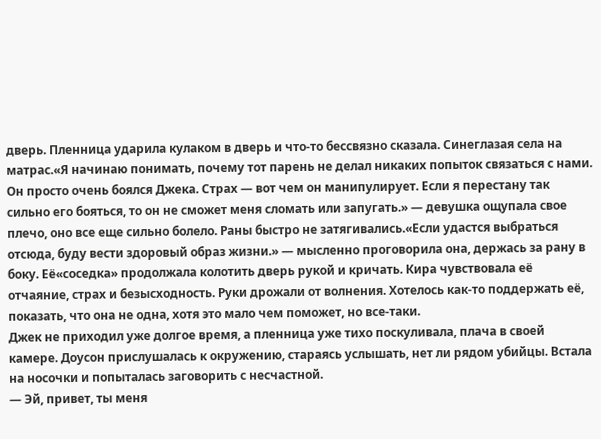дверь. Пленница ударила кулаком в дверь и что-то бессвязно сказала. Синеглазая села на матрас.«Я начинаю понимать, почему тот парень не делал никаких попыток связаться с нами. Он просто очень боялся Джека. Страх — вот чем он манипулирует. Если я перестану так сильно его бояться, то он не сможет меня сломать или запугать.» — девушка ощупала свое плечо, оно все еще сильно болело. Раны быстро не затягивались.«Если удастся выбраться отсюда, буду вести здоровый образ жизни.» — мысленно проговорила она, держась за рану в боку. Её«соседка» продолжала колотить дверь рукой и кричать. Кира чувствовала её отчаяние, страх и безысходность. Руки дрожали от волнения. Хотелось как-то поддержать её, показать, что она не одна, хотя это мало чем поможет, но все-таки.
Джек не приходил уже долгое время, а пленница уже тихо поскуливала, плача в своей камере. Доусон прислушалась к окружению, стараясь услышать, нет ли рядом убийцы. Встала на носочки и попыталась заговорить с несчастной.
— Эй, привет, ты меня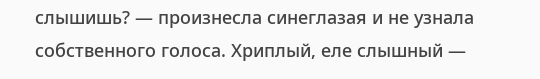слышишь? — произнесла синеглазая и не узнала собственного голоса. Хриплый, еле слышный —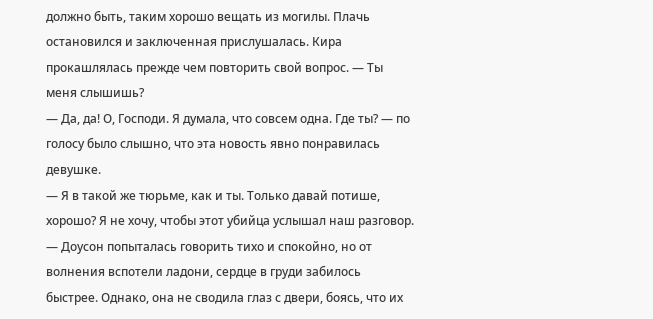должно быть, таким хорошо вещать из могилы. Плачь остановился и заключенная прислушалась. Кира прокашлялась прежде чем повторить свой вопрос. — Ты меня слышишь?
— Да, да! О, Господи. Я думала, что совсем одна. Где ты? — по голосу было слышно, что эта новость явно понравилась девушке.
— Я в такой же тюрьме, как и ты. Только давай потише, хорошо? Я не хочу, чтобы этот убийца услышал наш разговор. — Доусон попыталась говорить тихо и спокойно, но от волнения вспотели ладони, сердце в груди забилось быстрее. Однако, она не сводила глаз с двери, боясь, что их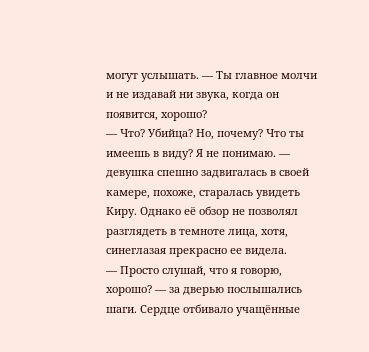могут услышать. — Ты главное молчи и не издавай ни звука, когда он появится, хорошо?
— Что? Убийца? Но, почему? Что ты имеешь в виду? Я не понимаю. — девушка спешно задвигалась в своей камере, похоже, старалась увидеть Киру. Однако её обзор не позволял разглядеть в темноте лица, хотя, синеглазая прекрасно ее видела.
— Просто слушай, что я говорю, хорошо? — за дверью послышались шаги. Сердце отбивало учащённые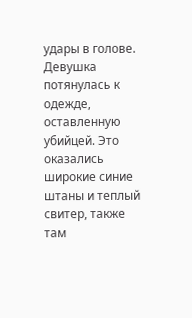удары в голове.
Девушка потянулась к одежде, оставленную убийцей. Это оказались широкие синие штаны и теплый свитер, также там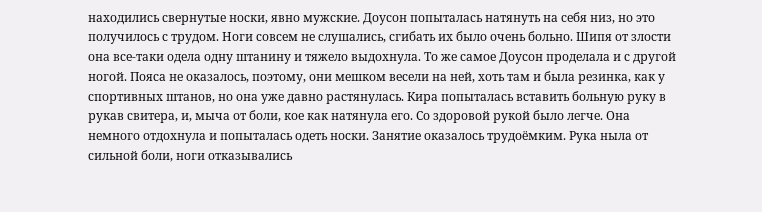находились свернутые носки, явно мужские. Доусон попыталась натянуть на себя низ, но это получилось с трудом. Ноги совсем не слушались, сгибать их было очень больно. Шипя от злости она все-таки одела одну штанину и тяжело выдохнула. То же самое Доусон проделала и с другой ногой. Пояса не оказалось, поэтому, они мешком весели на ней, хоть там и была резинка, как у спортивных штанов, но она уже давно растянулась. Кира попыталась вставить больную руку в рукав свитера, и, мыча от боли, кое как натянула его. Со здоровой рукой было легче. Она немного отдохнула и попыталась одеть носки. Занятие оказалось трудоёмким. Рука ныла от сильной боли, ноги отказывались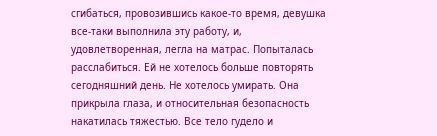сгибаться, провозившись какое-то время, девушка все-таки выполнила эту работу, и, удовлетворенная, легла на матрас. Попыталась расслабиться. Ей не хотелось больше повторять сегодняшний день. Не хотелось умирать. Она прикрыла глаза, и относительная безопасность накатилась тяжестью. Все тело гудело и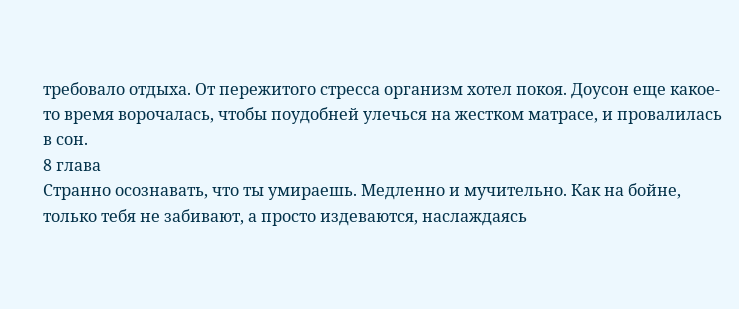требовало отдыха. От пережитого стресса организм хотел покоя. Доусон еще какое-то время ворочалась, чтобы поудобней улечься на жестком матрасе, и провалилась в сон.
8 глава
Странно осознавать, что ты умираешь. Медленно и мучительно. Как на бойне, только тебя не забивают, а просто издеваются, наслаждаясь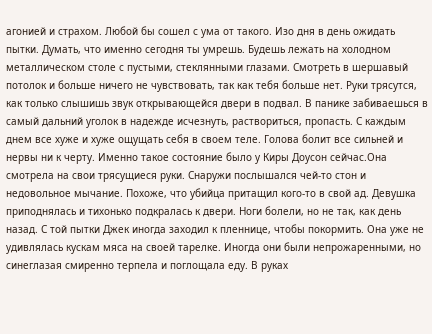агонией и страхом. Любой бы сошел с ума от такого. Изо дня в день ожидать пытки. Думать, что именно сегодня ты умрешь. Будешь лежать на холодном металлическом столе с пустыми, стеклянными глазами. Смотреть в шершавый потолок и больше ничего не чувствовать, так как тебя больше нет. Руки трясутся, как только слышишь звук открывающейся двери в подвал. В панике забиваешься в самый дальний уголок в надежде исчезнуть, раствориться, пропасть. С каждым днем все хуже и хуже ощущать себя в своем теле. Голова болит все сильней и нервы ни к черту. Именно такое состояние было у Киры Доусон сейчас.Она смотрела на свои трясущиеся руки. Снаружи послышался чей-то стон и недовольное мычание. Похоже, что убийца притащил кого-то в свой ад. Девушка приподнялась и тихонько подкралась к двери. Ноги болели, но не так, как день назад. С той пытки Джек иногда заходил к пленнице, чтобы покормить. Она уже не удивлялась кускам мяса на своей тарелке. Иногда они были непрожаренными, но синеглазая смиренно терпела и поглощала еду. В руках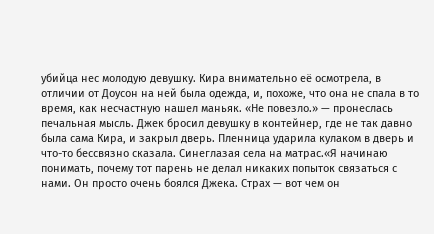убийца нес молодую девушку. Кира внимательно её осмотрела, в отличии от Доусон на ней была одежда, и, похоже, что она не спала в то время, как несчастную нашел маньяк. «Не повезло.» — пронеслась печальная мысль. Джек бросил девушку в контейнер, где не так давно была сама Кира, и закрыл дверь. Пленница ударила кулаком в дверь и что-то бессвязно сказала. Синеглазая села на матрас.«Я начинаю понимать, почему тот парень не делал никаких попыток связаться с нами. Он просто очень боялся Джека. Страх — вот чем он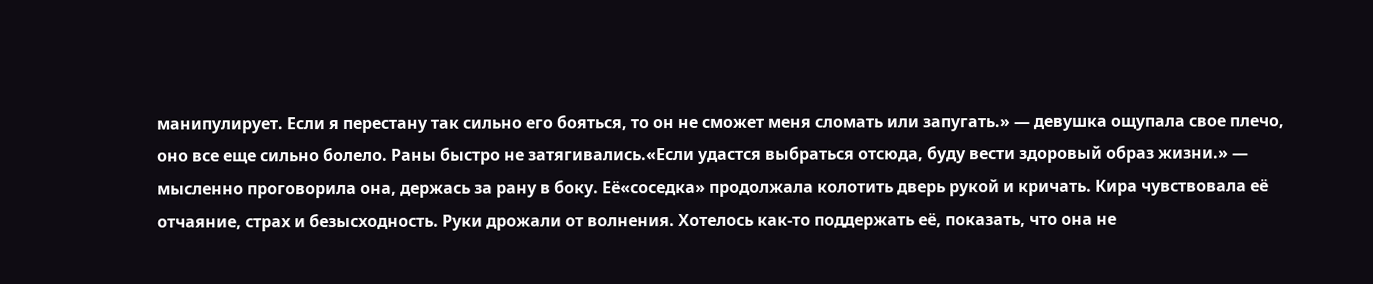манипулирует. Если я перестану так сильно его бояться, то он не сможет меня сломать или запугать.» — девушка ощупала свое плечо, оно все еще сильно болело. Раны быстро не затягивались.«Если удастся выбраться отсюда, буду вести здоровый образ жизни.» — мысленно проговорила она, держась за рану в боку. Её«соседка» продолжала колотить дверь рукой и кричать. Кира чувствовала её отчаяние, страх и безысходность. Руки дрожали от волнения. Хотелось как-то поддержать её, показать, что она не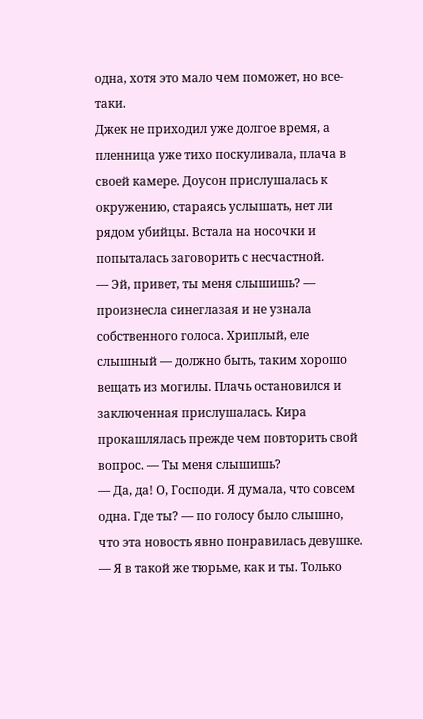одна, хотя это мало чем поможет, но все-таки.
Джек не приходил уже долгое время, а пленница уже тихо поскуливала, плача в своей камере. Доусон прислушалась к окружению, стараясь услышать, нет ли рядом убийцы. Встала на носочки и попыталась заговорить с несчастной.
— Эй, привет, ты меня слышишь? — произнесла синеглазая и не узнала собственного голоса. Хриплый, еле слышный — должно быть, таким хорошо вещать из могилы. Плачь остановился и заключенная прислушалась. Кира прокашлялась прежде чем повторить свой вопрос. — Ты меня слышишь?
— Да, да! О, Господи. Я думала, что совсем одна. Где ты? — по голосу было слышно, что эта новость явно понравилась девушке.
— Я в такой же тюрьме, как и ты. Только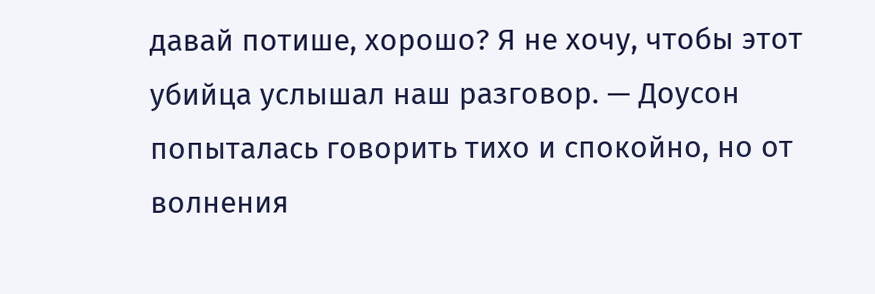давай потише, хорошо? Я не хочу, чтобы этот убийца услышал наш разговор. — Доусон попыталась говорить тихо и спокойно, но от волнения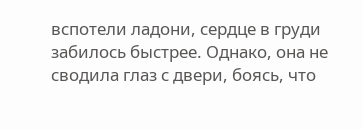вспотели ладони, сердце в груди забилось быстрее. Однако, она не сводила глаз с двери, боясь, что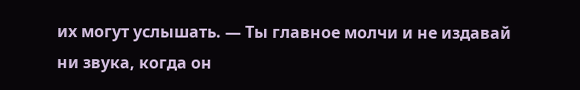их могут услышать. — Ты главное молчи и не издавай ни звука, когда он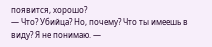появится, хорошо?
— Что? Убийца? Но, почему? Что ты имеешь в виду? Я не понимаю. —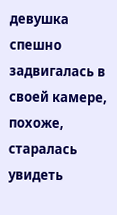девушка спешно задвигалась в своей камере, похоже, старалась увидеть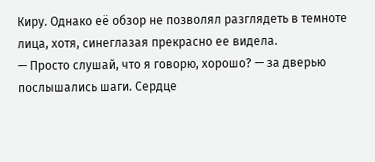Киру. Однако её обзор не позволял разглядеть в темноте лица, хотя, синеглазая прекрасно ее видела.
— Просто слушай, что я говорю, хорошо? — за дверью послышались шаги. Сердце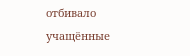отбивало учащённые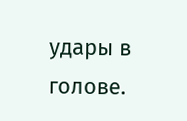удары в голове.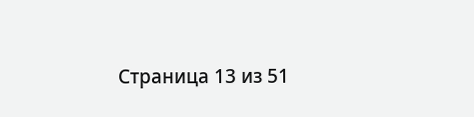Страница 13 из 51